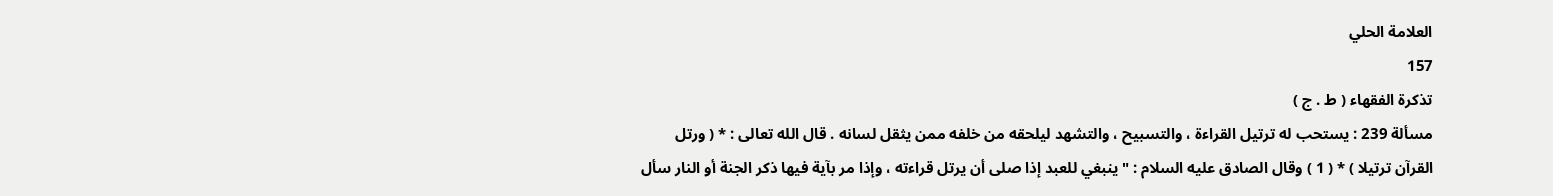العلامة الحلي
157
تذكرة الفقهاء ( ط . ج )
مسألة 239 : يستحب له ترتيل القراءة ، والتسبيح ، والتشهد ليلحقه من خلفه ممن يثقل لسانه . قال الله تعالى : * ( ورتل القرآن ترتيلا ) * ( 1 ) وقال الصادق عليه السلام : " ينبغي للعبد إذا صلى أن يرتل قراءته ، وإذا مر بآية فيها ذكر الجنة أو النار سأل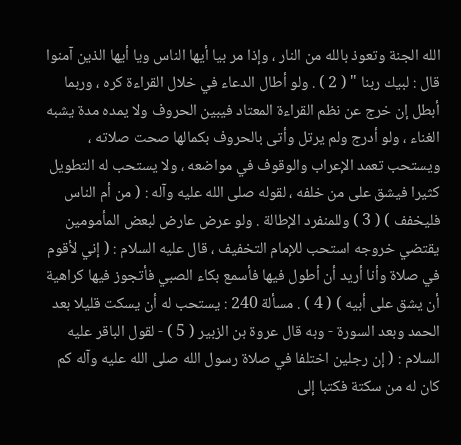الله الجنة وتعوذ بالله من النار ، وإذا مر بيا أيها الناس ويا أيها الذين آمنوا قال : لبيك ربنا " ( 2 ) . ولو أطال الدعاء في خلال القراءة كره ، وربما أبطل إن خرج عن نظم القراءة المعتاد فيبين الحروف ولا يمده مدة يشبه الغناء ، ولو أدرج ولم يرتل وأتى بالحروف بكمالها صحت صلاته ، ويستحب تعمد الإعراب والوقوف في مواضعه ، ولا يستحب له التطويل كثيرا فيشق على من خلفه ، لقوله صلى الله عليه وآله : ( من أم الناس فليخفف ) ( 3 ) وللمنفرد الإطالة . ولو عرض عارض لبعض المأمومين يقتضي خروجه استحب للإمام التخفيف ، قال عليه السلام : ( إني لأقوم في صلاة وأنا أريد أن أطول فيها فأسمع بكاء الصبي فأتجوز فيها كراهية أن يشق على أبيه ) ( 4 ) . مسألة 240 : يستحب له أن يسكت قليلا بعد الحمد وبعد السورة - وبه قال عروة بن الزبير ( 5 ) - لقول الباقر عليه السلام : ( إن رجلين اختلفا في صلاة رسول الله صلى الله عليه وآله كم كان له من سكتة فكتبا إلى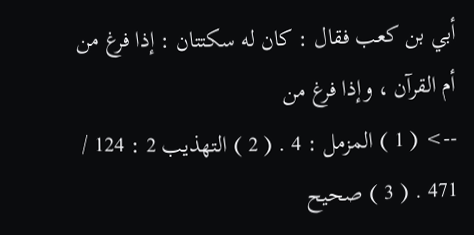أبي بن كعب فقال : كان له سكتتان : إذا فرغ من أم القرآن ، وإذا فرغ من
--> ( 1 ) المزمل : 4 . ( 2 ) التهذيب 2 : 124 / 471 . ( 3 ) صحيح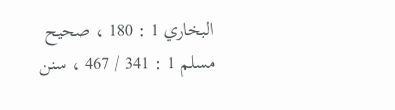البخاري 1 : 180 ، صحيح مسلم 1 : 341 / 467 ، سنن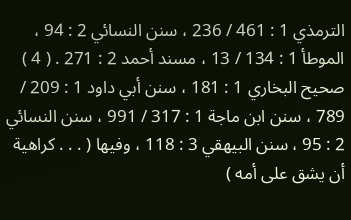الترمذي 1 : 461 / 236 ، سنن النسائي 2 : 94 ، الموطأ 1 : 134 / 13 ، مسند أحمد 2 : 271 . ( 4 ) صحيح البخاري 1 : 181 ، سنن أبي داود 1 : 209 / 789 ، سنن ابن ماجة 1 : 317 / 991 ، سنن النسائي 2 : 95 ، سنن البيهقي 3 : 118 ، وفيها ( . . . كراهية أن يشق على أمه )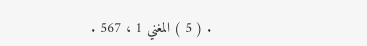. ( 5 ) المغني 1 ، 567 .